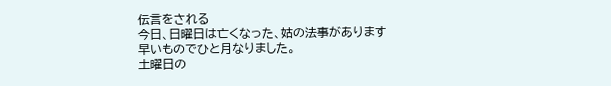伝言をされる
今日、日曜日は亡くなった、姑の法事があります
早いものでひと月なりました。
土曜日の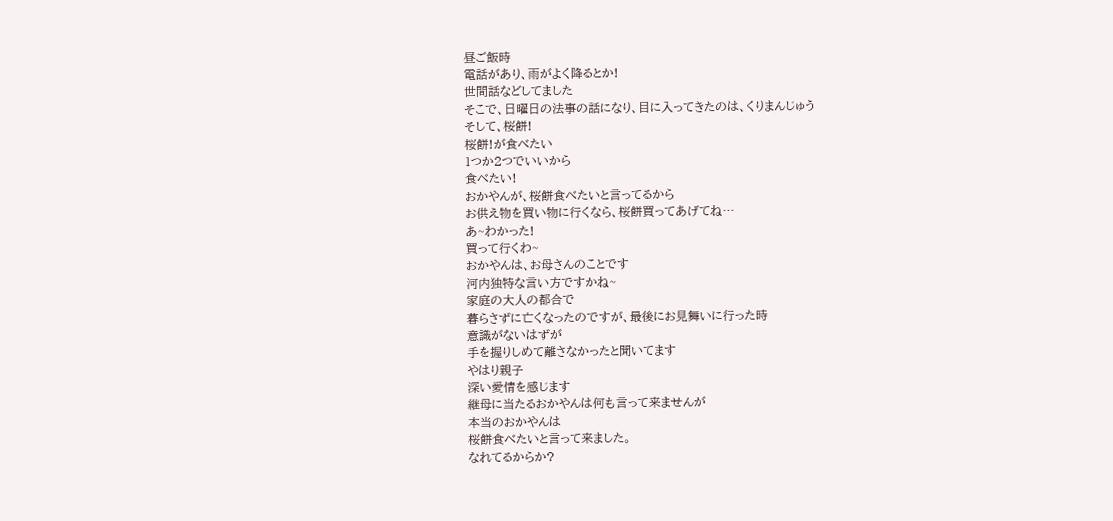昼ご飯時
電話があり、雨がよく降るとか!
世間話などしてました
そこで、日曜日の法事の話になり、目に入ってきたのは、くりまんじゅう
そして、桜餅!
桜餅!が食べたい
1つか2つでいいから
食べたい!
おかやんが、桜餅食べたいと言ってるから
お供え物を買い物に行くなら、桜餅買ってあげてね…
あ~わかった!
買って行くわ~
おかやんは、お母さんのことです
河内独特な言い方ですかね~
家庭の大人の都合で
暮らさずに亡くなったのですが、最後にお見舞いに行った時
意識がないはずが
手を握りしめて離さなかったと聞いてます
やはり親子
深い愛情を感じます
継母に当たるおかやんは何も言って来ませんが
本当のおかやんは
桜餅食べたいと言って来ました。
なれてるからか?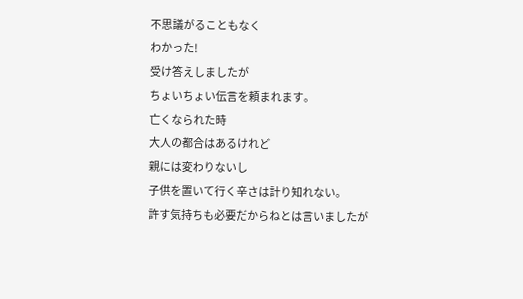不思議がることもなく
わかった!
受け答えしましたが
ちょいちょい伝言を頼まれます。
亡くなられた時
大人の都合はあるけれど
親には変わりないし
子供を置いて行く辛さは計り知れない。
許す気持ちも必要だからねとは言いましたが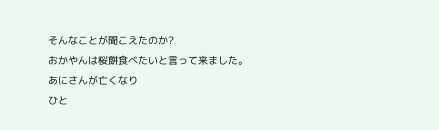そんなことが聞こえたのか?
おかやんは桜餅食べたいと言って来ました。
あにさんが亡くなり
ひと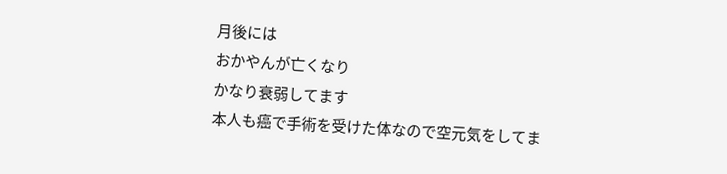月後には
おかやんが亡くなり
かなり衰弱してます
本人も癌で手術を受けた体なので空元気をしてま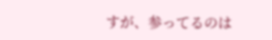すが、参ってるのは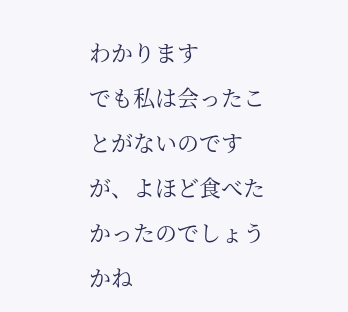わかります
でも私は会ったことがないのですが、よほど食べたかったのでしょうかね